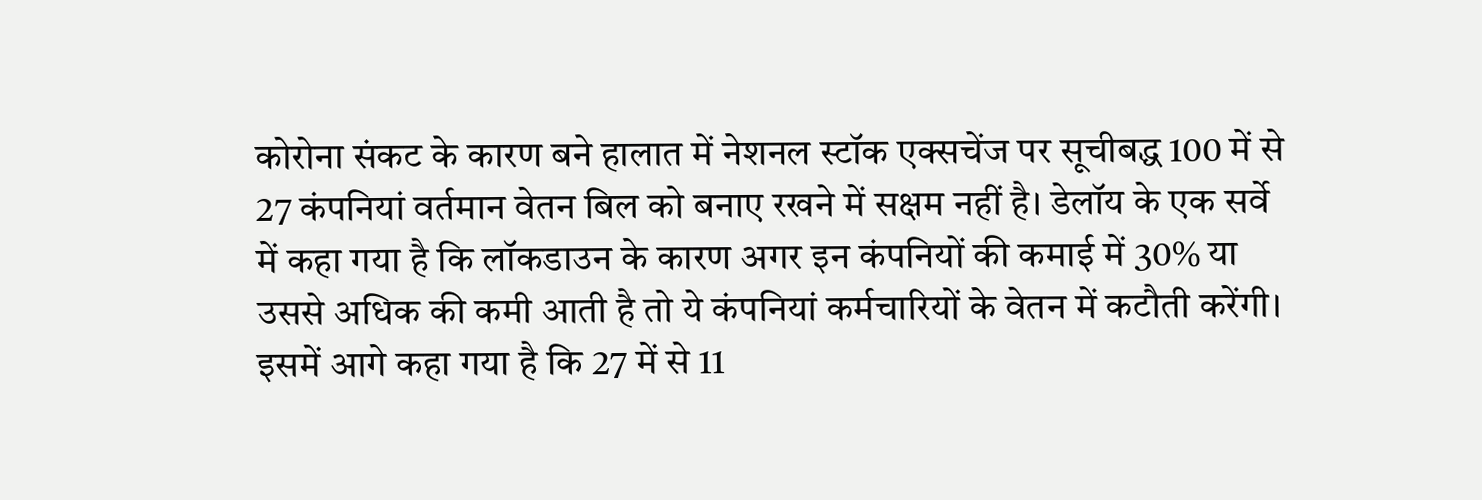कोरोना संकट के कारण बने हालात में नेशनल स्टॉक एक्सचेंज पर सूचीबद्ध 100 में से 27 कंपनियां वर्तमान वेतन बिल को बनाए रखने में सक्षम नहीं है। डेलॉय के एक सर्वे में कहा गया है कि लॉकडाउन के कारण अगर इन कंपनियों की कमाई में 30% या उससे अधिक की कमी आती है तो ये कंपनियां कर्मचारियों के वेतन में कटौती करेंगी।
इसमें आगे कहा गया है कि 27 में से 11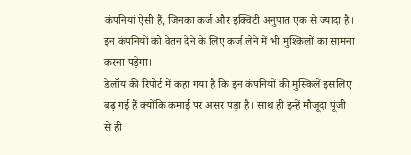कंपनियां ऐसी हैं, जिनका कर्ज और इक्विटी अनुपात एक से ज्यादा है। इन कंपनियों को वेतन देने के लिए कर्ज लेने में भी मुश्किलों का सामना करना पड़ेगा।
डेलॉय की रिपोर्ट में कहा गया है कि इन कंपनियों की मुस्किलें इसलिए बढ़ गई हैं क्योंकि कमाई पर असर पड़ा है। साथ ही इन्हें मौजूदा पूंजी से ही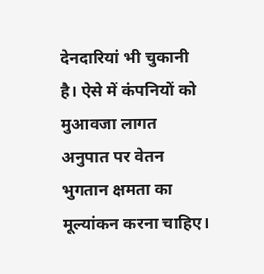देनदारियां भी चुकानी है। ऐसे में कंपनियों को मुआवजा लागत अनुपात पर वेतन भुगतान क्षमता का मूल्यांकन करना चाहिए।